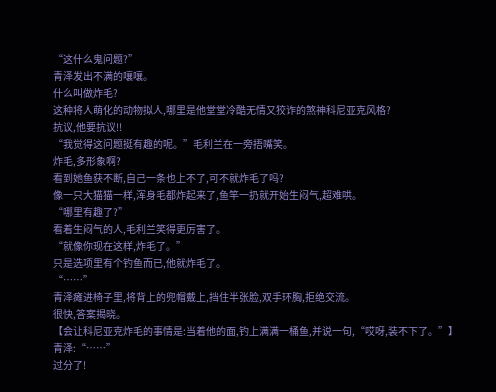“这什么鬼问题?”
青泽发出不满的嚷嚷。
什么叫做炸毛?
这种将人萌化的动物拟人,哪里是他堂堂冷酷无情又狡诈的煞神科尼亚克风格?
抗议,他要抗议!!
“我觉得这问题挺有趣的呢。”毛利兰在一旁捂嘴笑。
炸毛,多形象啊?
看到她鱼获不断,自己一条也上不了,可不就炸毛了吗?
像一只大猫猫一样,浑身毛都炸起来了,鱼竿一扔就开始生闷气,超难哄。
“哪里有趣了?”
看着生闷气的人,毛利兰笑得更厉害了。
“就像你现在这样,炸毛了。”
只是选项里有个钓鱼而已,他就炸毛了。
“……”
青泽瘫进椅子里,将背上的兜帽戴上,挡住半张脸,双手环胸,拒绝交流。
很快,答案揭晓。
【会让科尼亚克炸毛的事情是:当着他的面,钓上满满一桶鱼,并说一句,“哎呀,装不下了。”】
青泽:“……”
过分了!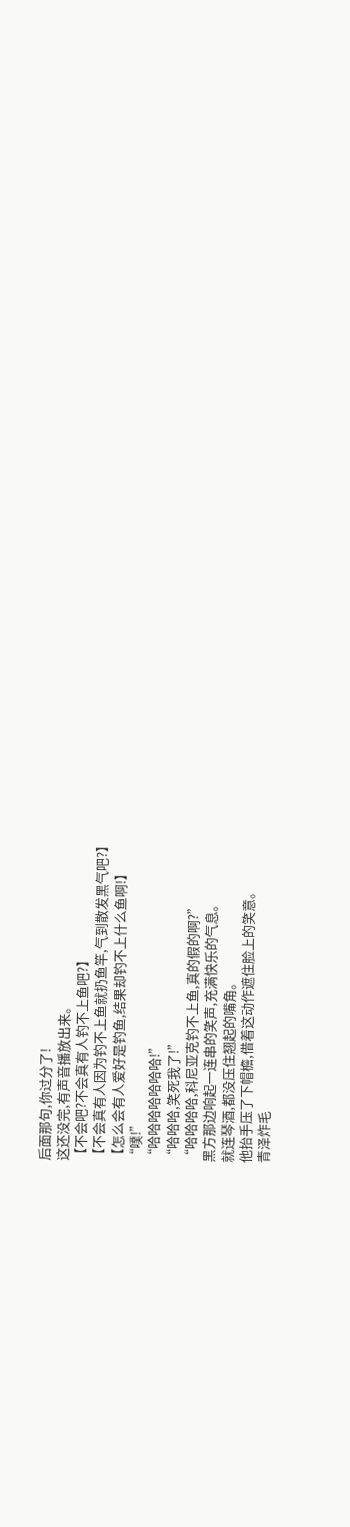后面那句,你过分了!
这还没完,有声音播放出来。
【不会吧?不会真有人钓不上鱼吧?】
【不会真有人因为钓不上鱼就扔鱼竿,气到散发黑气吧?】
【怎么会有人爱好是钓鱼,结果却钓不上什么鱼啊!】
“噗!”
“哈哈哈哈哈哈哈!”
“哈哈哈,笑死我了!”
“哈哈哈哈,科尼亚克钓不上鱼,真的假的啊?”
黑方那边响起一连串的笑声,充满快乐的气息。
就连琴酒,都没压住翘起的嘴角。
他抬手压了下帽檐,借着这动作遮住脸上的笑意。
青泽炸毛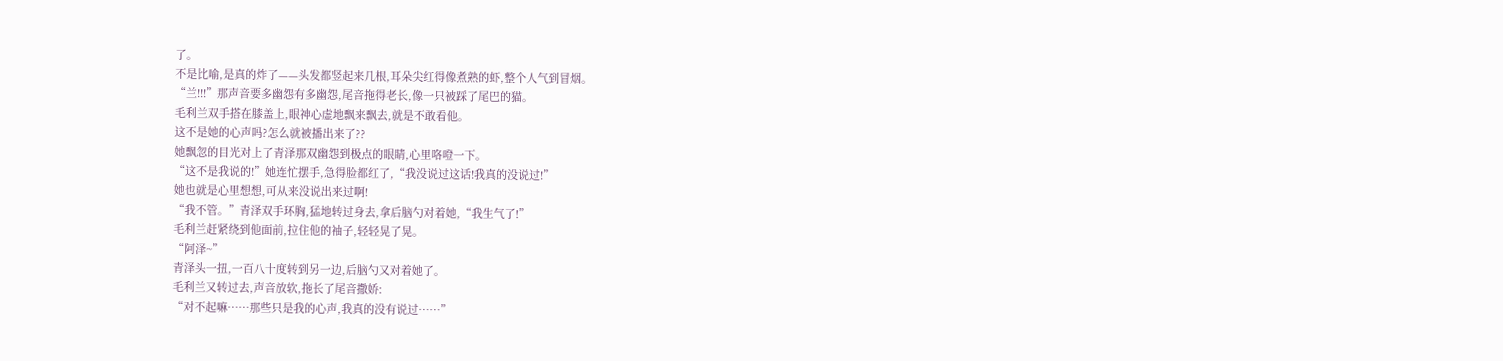了。
不是比喻,是真的炸了——头发都竖起来几根,耳朵尖红得像煮熟的虾,整个人气到冒烟。
“兰!!!”那声音要多幽怨有多幽怨,尾音拖得老长,像一只被踩了尾巴的猫。
毛利兰双手搭在膝盖上,眼神心虚地飘来飘去,就是不敢看他。
这不是她的心声吗?怎么就被播出来了??
她飘忽的目光对上了青泽那双幽怨到极点的眼睛,心里咯噔一下。
“这不是我说的!”她连忙摆手,急得脸都红了,“我没说过这话!我真的没说过!”
她也就是心里想想,可从来没说出来过啊!
“我不管。”青泽双手环胸,猛地转过身去,拿后脑勺对着她,“我生气了!”
毛利兰赶紧绕到他面前,拉住他的袖子,轻轻晃了晃。
“阿泽~”
青泽头一扭,一百八十度转到另一边,后脑勺又对着她了。
毛利兰又转过去,声音放软,拖长了尾音撒娇:
“对不起嘛……那些只是我的心声,我真的没有说过……”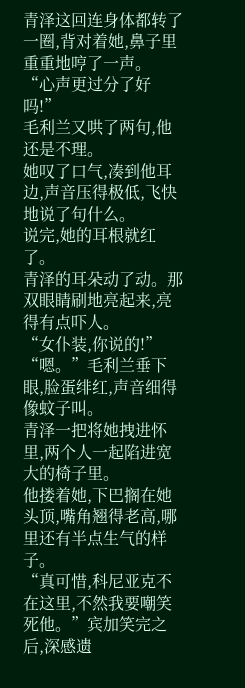青泽这回连身体都转了一圈,背对着她,鼻子里重重地哼了一声。
“心声更过分了好吗!”
毛利兰又哄了两句,他还是不理。
她叹了口气,凑到他耳边,声音压得极低,飞快地说了句什么。
说完,她的耳根就红了。
青泽的耳朵动了动。那双眼睛刷地亮起来,亮得有点吓人。
“女仆装,你说的!”
“嗯。”毛利兰垂下眼,脸蛋绯红,声音细得像蚊子叫。
青泽一把将她拽进怀里,两个人一起陷进宽大的椅子里。
他搂着她,下巴搁在她头顶,嘴角翘得老高,哪里还有半点生气的样子。
“真可惜,科尼亚克不在这里,不然我要嘲笑死他。”宾加笑完之后,深感遗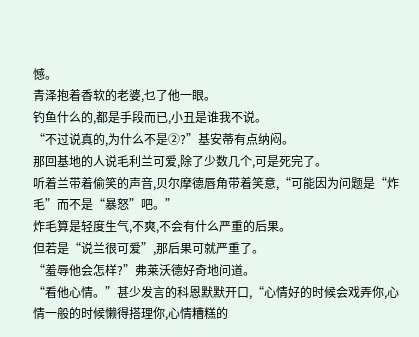憾。
青泽抱着香软的老婆,乜了他一眼。
钓鱼什么的,都是手段而已,小丑是谁我不说。
“不过说真的,为什么不是②?”基安蒂有点纳闷。
那回基地的人说毛利兰可爱,除了少数几个,可是死完了。
听着兰带着偷笑的声音,贝尔摩德唇角带着笑意,“可能因为问题是“炸毛”而不是“暴怒”吧。”
炸毛算是轻度生气,不爽,不会有什么严重的后果。
但若是“说兰很可爱”,那后果可就严重了。
“羞辱他会怎样?”弗莱沃德好奇地问道。
“看他心情。”甚少发言的科恩默默开口,“心情好的时候会戏弄你,心情一般的时候懒得搭理你,心情糟糕的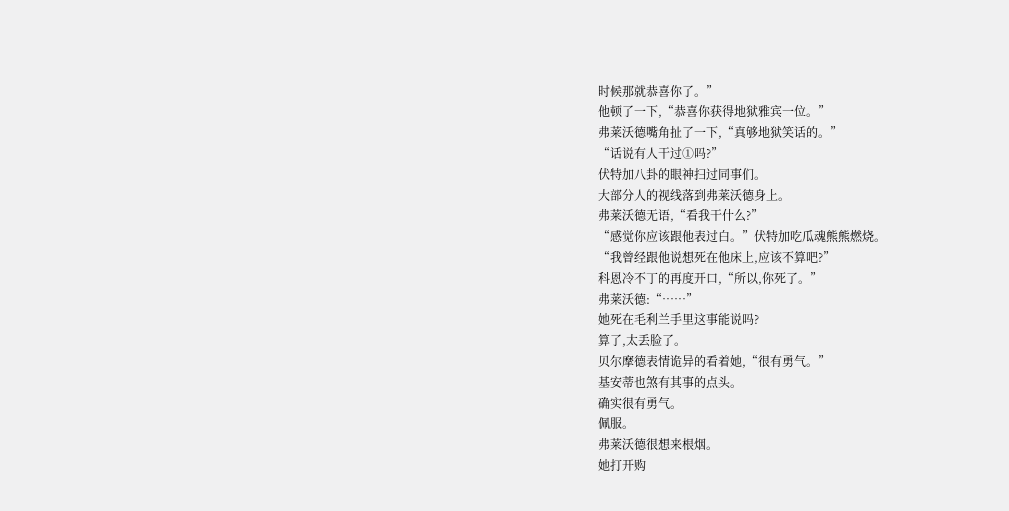时候那就恭喜你了。”
他顿了一下,“恭喜你获得地狱雅宾一位。”
弗莱沃德嘴角扯了一下,“真够地狱笑话的。”
“话说有人干过①吗?”
伏特加八卦的眼神扫过同事们。
大部分人的视线落到弗莱沃德身上。
弗莱沃德无语,“看我干什么?”
“感觉你应该跟他表过白。”伏特加吃瓜魂熊熊燃烧。
“我曾经跟他说想死在他床上,应该不算吧?”
科恩冷不丁的再度开口,“所以,你死了。”
弗莱沃德:“……”
她死在毛利兰手里这事能说吗?
算了,太丢脸了。
贝尔摩德表情诡异的看着她,“很有勇气。”
基安蒂也煞有其事的点头。
确实很有勇气。
佩服。
弗莱沃德很想来根烟。
她打开购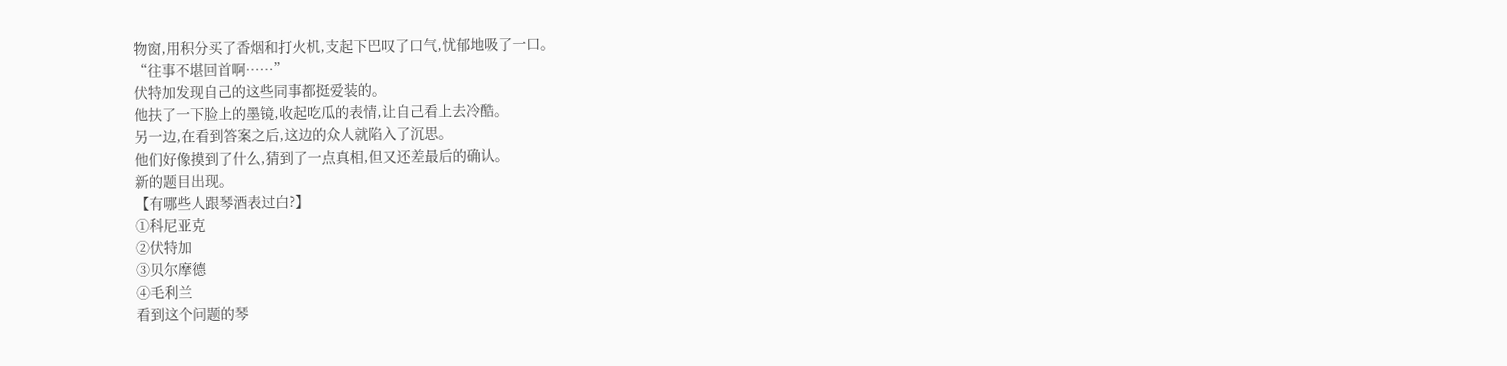物窗,用积分买了香烟和打火机,支起下巴叹了口气,忧郁地吸了一口。
“往事不堪回首啊……”
伏特加发现自己的这些同事都挺爱装的。
他扶了一下脸上的墨镜,收起吃瓜的表情,让自己看上去冷酷。
另一边,在看到答案之后,这边的众人就陷入了沉思。
他们好像摸到了什么,猜到了一点真相,但又还差最后的确认。
新的题目出现。
【有哪些人跟琴酒表过白?】
①科尼亚克
②伏特加
③贝尔摩德
④毛利兰
看到这个问题的琴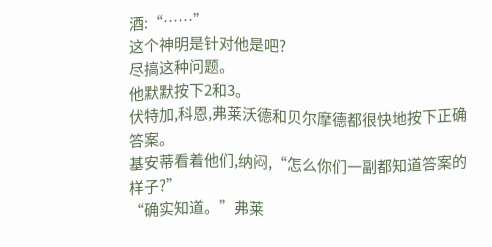酒:“……”
这个神明是针对他是吧?
尽搞这种问题。
他默默按下2和3。
伏特加,科恩,弗莱沃德和贝尔摩德都很快地按下正确答案。
基安蒂看着他们,纳闷,“怎么你们一副都知道答案的样子?”
“确实知道。”弗莱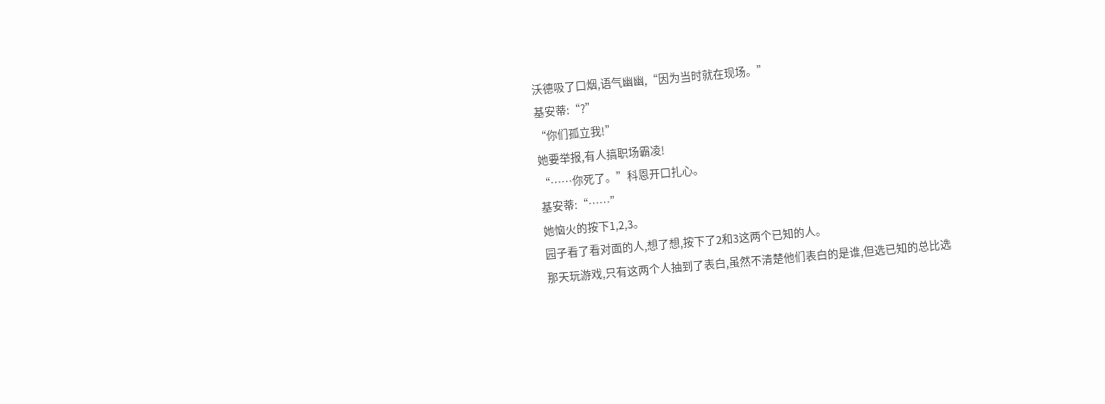沃德吸了口烟,语气幽幽,“因为当时就在现场。”
基安蒂:“?”
“你们孤立我!”
她要举报,有人搞职场霸凌!
“……你死了。”科恩开口扎心。
基安蒂:“……”
她恼火的按下1,2,3。
园子看了看对面的人,想了想,按下了2和3这两个已知的人。
那天玩游戏,只有这两个人抽到了表白,虽然不清楚他们表白的是谁,但选已知的总比选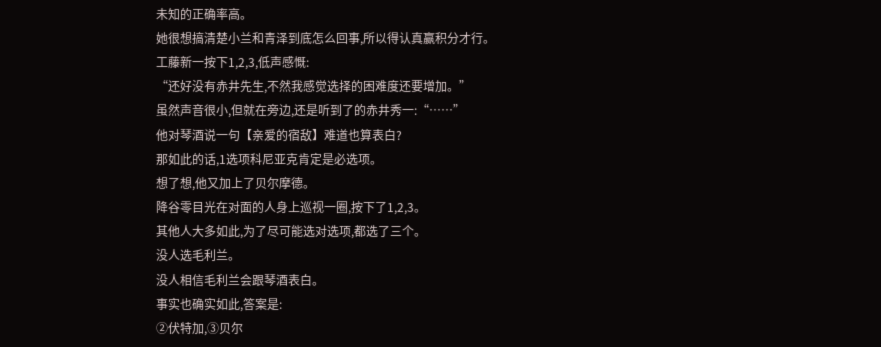未知的正确率高。
她很想搞清楚小兰和青泽到底怎么回事,所以得认真赢积分才行。
工藤新一按下1,2,3,低声感慨:
“还好没有赤井先生,不然我感觉选择的困难度还要增加。”
虽然声音很小,但就在旁边,还是听到了的赤井秀一:“……”
他对琴酒说一句【亲爱的宿敌】难道也算表白?
那如此的话,1选项科尼亚克肯定是必选项。
想了想,他又加上了贝尔摩德。
降谷零目光在对面的人身上巡视一圈,按下了1,2,3。
其他人大多如此,为了尽可能选对选项,都选了三个。
没人选毛利兰。
没人相信毛利兰会跟琴酒表白。
事实也确实如此,答案是:
②伏特加,③贝尔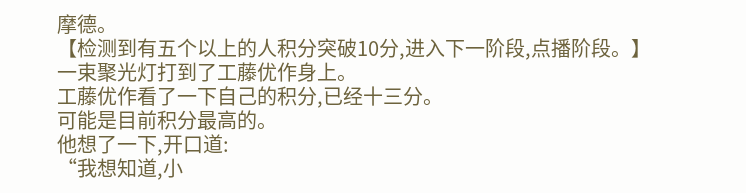摩德。
【检测到有五个以上的人积分突破10分,进入下一阶段,点播阶段。】
一束聚光灯打到了工藤优作身上。
工藤优作看了一下自己的积分,已经十三分。
可能是目前积分最高的。
他想了一下,开口道:
“我想知道,小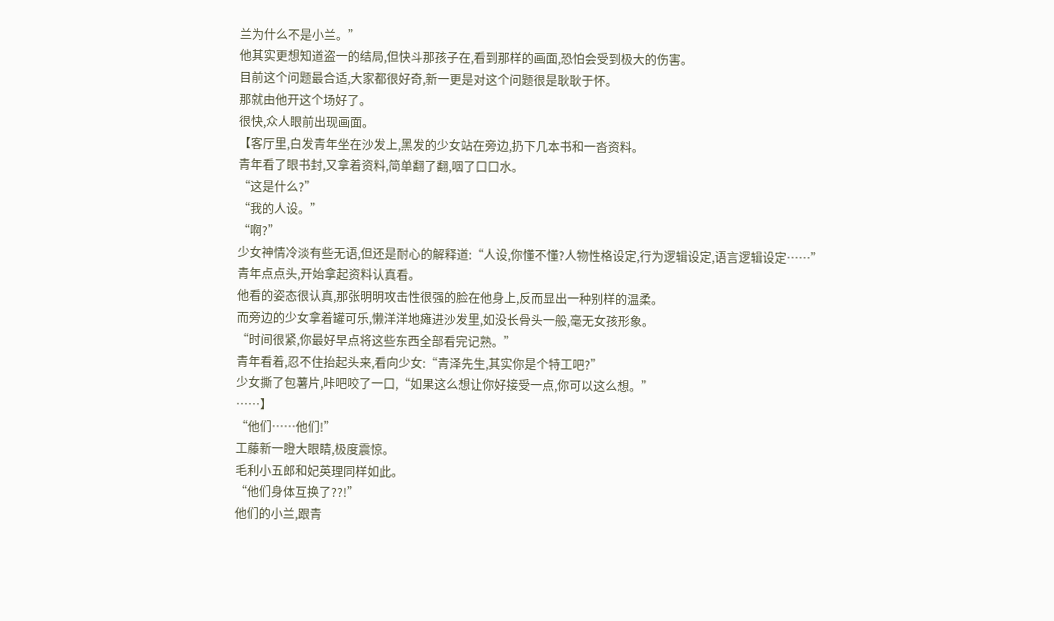兰为什么不是小兰。”
他其实更想知道盗一的结局,但快斗那孩子在,看到那样的画面,恐怕会受到极大的伤害。
目前这个问题最合适,大家都很好奇,新一更是对这个问题很是耿耿于怀。
那就由他开这个场好了。
很快,众人眼前出现画面。
【客厅里,白发青年坐在沙发上,黑发的少女站在旁边,扔下几本书和一沓资料。
青年看了眼书封,又拿着资料,简单翻了翻,咽了口口水。
“这是什么?”
“我的人设。”
“啊?”
少女神情冷淡有些无语,但还是耐心的解释道:“人设,你懂不懂?人物性格设定,行为逻辑设定,语言逻辑设定……”
青年点点头,开始拿起资料认真看。
他看的姿态很认真,那张明明攻击性很强的脸在他身上,反而显出一种别样的温柔。
而旁边的少女拿着罐可乐,懒洋洋地瘫进沙发里,如没长骨头一般,毫无女孩形象。
“时间很紧,你最好早点将这些东西全部看完记熟。”
青年看着,忍不住抬起头来,看向少女:“青泽先生,其实你是个特工吧?”
少女撕了包薯片,咔吧咬了一口,“如果这么想让你好接受一点,你可以这么想。”
……】
“他们……他们!”
工藤新一瞪大眼睛,极度震惊。
毛利小五郎和妃英理同样如此。
“他们身体互换了??!”
他们的小兰,跟青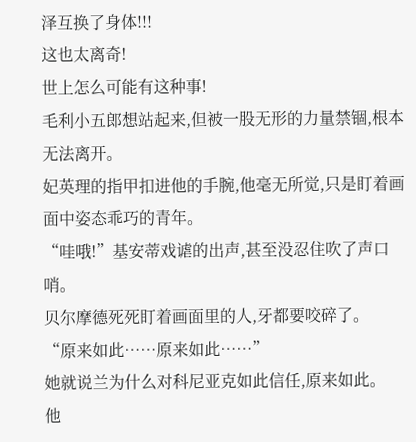泽互换了身体!!!
这也太离奇!
世上怎么可能有这种事!
毛利小五郎想站起来,但被一股无形的力量禁锢,根本无法离开。
妃英理的指甲扣进他的手腕,他毫无所觉,只是盯着画面中姿态乖巧的青年。
“哇哦!”基安蒂戏谑的出声,甚至没忍住吹了声口哨。
贝尔摩德死死盯着画面里的人,牙都要咬碎了。
“原来如此……原来如此……”
她就说兰为什么对科尼亚克如此信任,原来如此。
他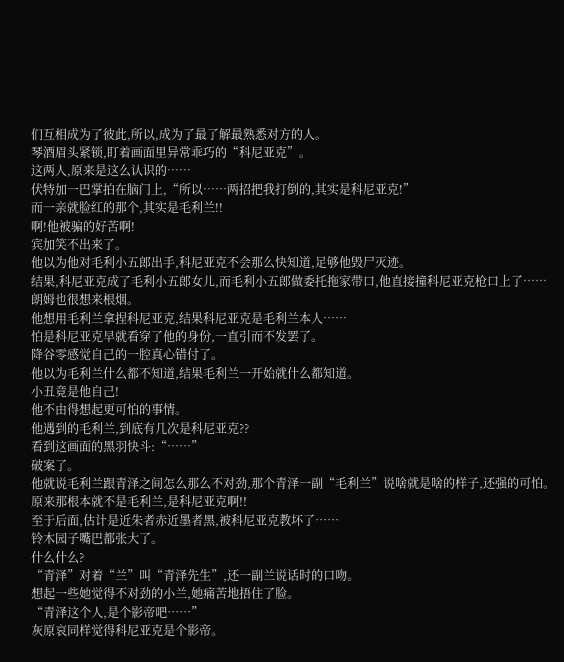们互相成为了彼此,所以,成为了最了解最熟悉对方的人。
琴酒眉头紧锁,盯着画面里异常乖巧的“科尼亚克”。
这两人,原来是这么认识的……
伏特加一巴掌拍在脑门上,“所以……两招把我打倒的,其实是科尼亚克!”
而一亲就脸红的那个,其实是毛利兰!!
啊!他被骗的好苦啊!
宾加笑不出来了。
他以为他对毛利小五郎出手,科尼亚克不会那么快知道,足够他毁尸灭迹。
结果,科尼亚克成了毛利小五郎女儿,而毛利小五郎做委托拖家带口,他直接撞科尼亚克枪口上了……
朗姆也很想来根烟。
他想用毛利兰拿捏科尼亚克,结果科尼亚克是毛利兰本人……
怕是科尼亚克早就看穿了他的身份,一直引而不发罢了。
降谷零感觉自己的一腔真心错付了。
他以为毛利兰什么都不知道,结果毛利兰一开始就什么都知道。
小丑竟是他自己!
他不由得想起更可怕的事情。
他遇到的毛利兰,到底有几次是科尼亚克??
看到这画面的黑羽快斗:“……”
破案了。
他就说毛利兰跟青泽之间怎么那么不对劲,那个青泽一副“毛利兰”说啥就是啥的样子,还强的可怕。
原来那根本就不是毛利兰,是科尼亚克啊!!
至于后面,估计是近朱者赤近墨者黑,被科尼亚克教坏了……
铃木园子嘴巴都张大了。
什么什么?
“青泽”对着“兰”叫“青泽先生”,还一副兰说话时的口吻。
想起一些她觉得不对劲的小兰,她痛苦地捂住了脸。
“青泽这个人,是个影帝吧……”
灰原哀同样觉得科尼亚克是个影帝。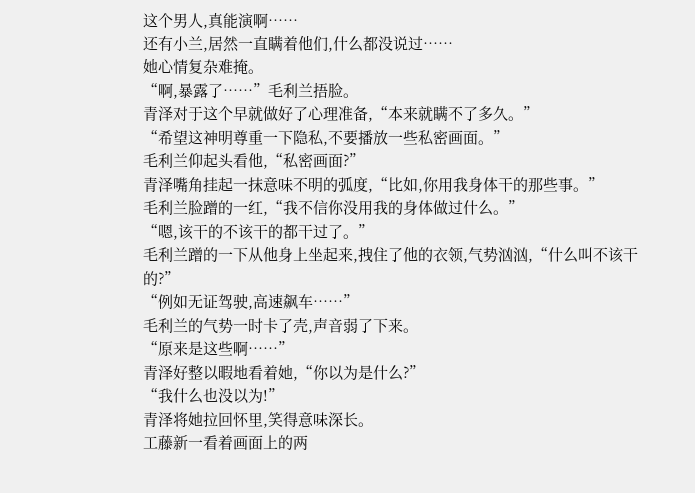这个男人,真能演啊……
还有小兰,居然一直瞒着他们,什么都没说过……
她心情复杂难掩。
“啊,暴露了……”毛利兰捂脸。
青泽对于这个早就做好了心理准备,“本来就瞒不了多久。”
“希望这神明尊重一下隐私,不要播放一些私密画面。”
毛利兰仰起头看他,“私密画面?”
青泽嘴角挂起一抹意味不明的弧度,“比如,你用我身体干的那些事。”
毛利兰脸蹭的一红,“我不信你没用我的身体做过什么。”
“嗯,该干的不该干的都干过了。”
毛利兰蹭的一下从他身上坐起来,拽住了他的衣领,气势汹汹,“什么叫不该干的?”
“例如无证驾驶,高速飙车……”
毛利兰的气势一时卡了壳,声音弱了下来。
“原来是这些啊……”
青泽好整以暇地看着她,“你以为是什么?”
“我什么也没以为!”
青泽将她拉回怀里,笑得意味深长。
工藤新一看着画面上的两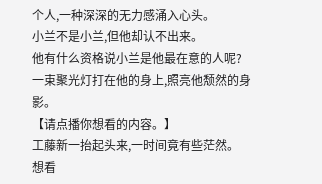个人,一种深深的无力感涌入心头。
小兰不是小兰,但他却认不出来。
他有什么资格说小兰是他最在意的人呢?
一束聚光灯打在他的身上,照亮他颓然的身影。
【请点播你想看的内容。】
工藤新一抬起头来,一时间竟有些茫然。
想看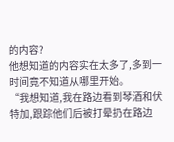的内容?
他想知道的内容实在太多了,多到一时间竟不知道从哪里开始。
“我想知道,我在路边看到琴酒和伏特加,跟踪他们后被打晕扔在路边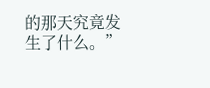的那天究竟发生了什么。”